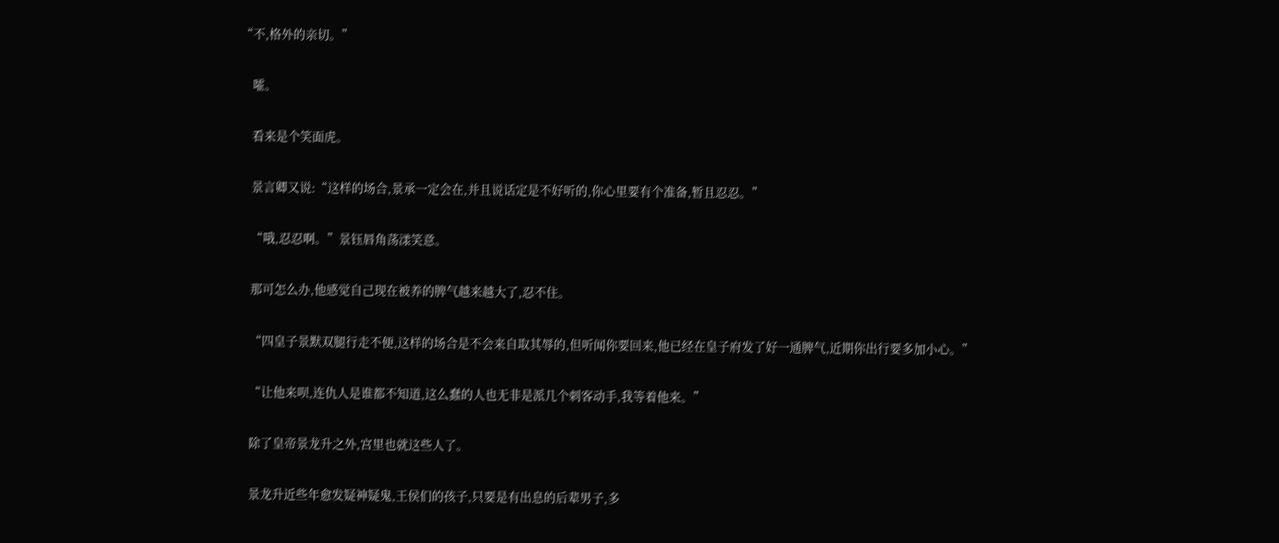“不,格外的亲切。”

    嚯。

    看来是个笑面虎。

    景言卿又说:“这样的场合,景承一定会在,并且说话定是不好听的,你心里要有个准备,暂且忍忍。”

    “哦,忍忍啊。”景钰唇角荡漾笑意。

    那可怎么办,他感觉自己现在被养的脾气越来越大了,忍不住。

    “四皇子景默双腿行走不便,这样的场合是不会来自取其辱的,但听闻你要回来,他已经在皇子府发了好一通脾气,近期你出行要多加小心。”

    “让他来呗,连仇人是谁都不知道,这么蠢的人也无非是派几个刺客动手,我等着他来。”

    除了皇帝景龙升之外,宫里也就这些人了。

    景龙升近些年愈发疑神疑鬼,王侯们的孩子,只要是有出息的后辈男子,多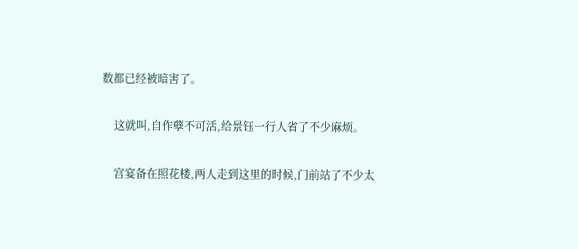数都已经被暗害了。

    这就叫,自作孽不可活,给景钰一行人省了不少麻烦。

    宫宴备在照花楼,两人走到这里的时候,门前站了不少太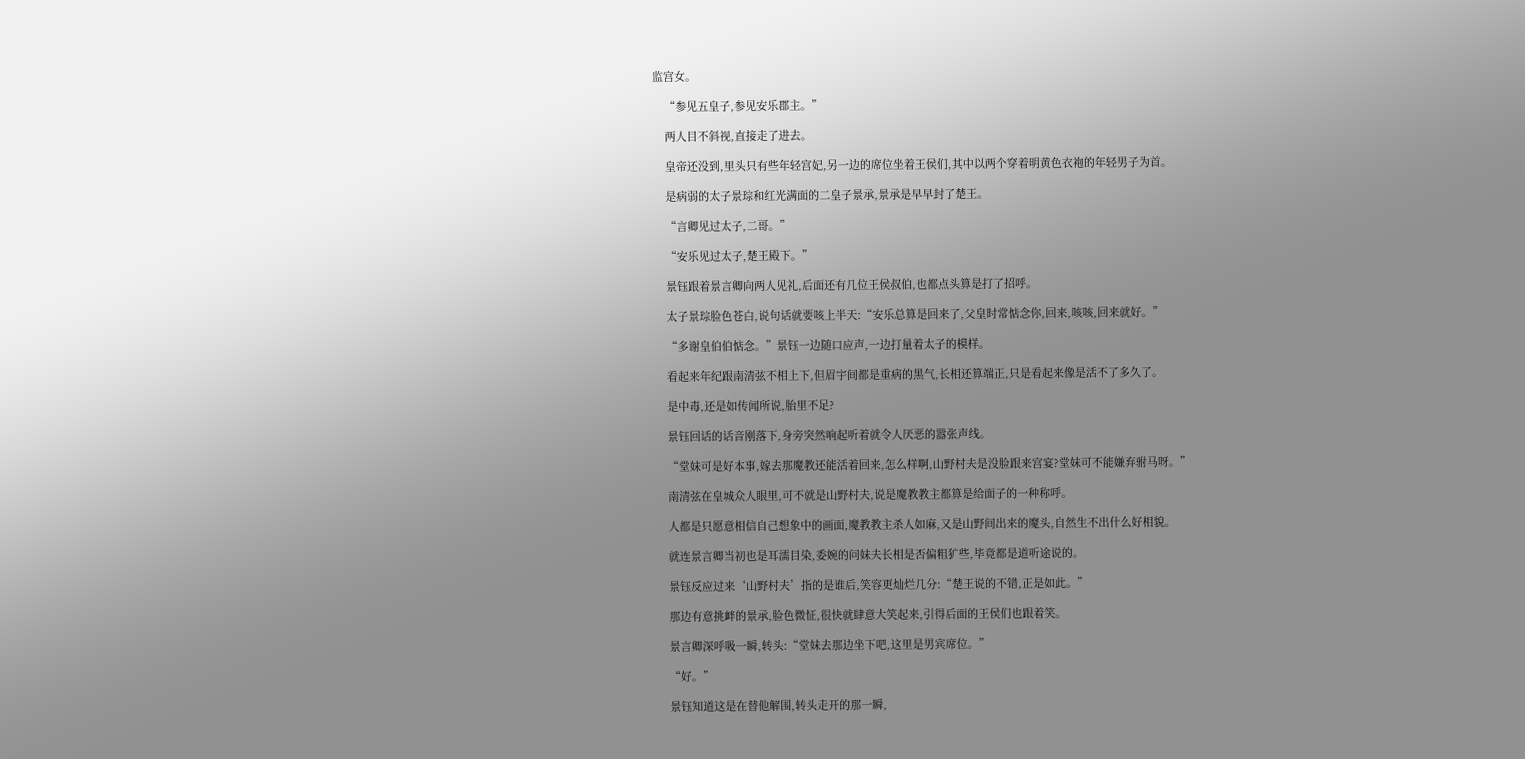监宫女。

    “参见五皇子,参见安乐郡主。”

    两人目不斜视,直接走了进去。

    皇帝还没到,里头只有些年轻宫妃,另一边的席位坐着王侯们,其中以两个穿着明黄色衣袍的年轻男子为首。

    是病弱的太子景琮和红光满面的二皇子景承,景承是早早封了楚王。

    “言卿见过太子,二哥。”

    “安乐见过太子,楚王殿下。”

    景钰跟着景言卿向两人见礼,后面还有几位王侯叔伯,也都点头算是打了招呼。

    太子景琮脸色苍白,说句话就要咳上半天:“安乐总算是回来了,父皇时常惦念你,回来,咳咳,回来就好。”

    “多谢皇伯伯惦念。”景钰一边随口应声,一边打量着太子的模样。

    看起来年纪跟南清弦不相上下,但眉宇间都是重病的黑气,长相还算端正,只是看起来像是活不了多久了。

    是中毒,还是如传闻所说,胎里不足?

    景钰回话的话音刚落下,身旁突然响起听着就令人厌恶的嚣张声线。

    “堂妹可是好本事,嫁去那魔教还能活着回来,怎么样啊,山野村夫是没脸跟来宫宴?堂妹可不能嫌弃驸马呀。”

    南清弦在皇城众人眼里,可不就是山野村夫,说是魔教教主都算是给面子的一种称呼。

    人都是只愿意相信自己想象中的画面,魔教教主杀人如麻,又是山野间出来的魔头,自然生不出什么好相貌。

    就连景言卿当初也是耳濡目染,委婉的问妹夫长相是否偏粗犷些,毕竟都是道听途说的。

    景钰反应过来‘山野村夫’指的是谁后,笑容更灿烂几分:“楚王说的不错,正是如此。”

    那边有意挑衅的景承,脸色微怔,很快就肆意大笑起来,引得后面的王侯们也跟着笑。

    景言卿深呼吸一瞬,转头:“堂妹去那边坐下吧,这里是男宾席位。”

    “好。”

    景钰知道这是在替他解围,转头走开的那一瞬,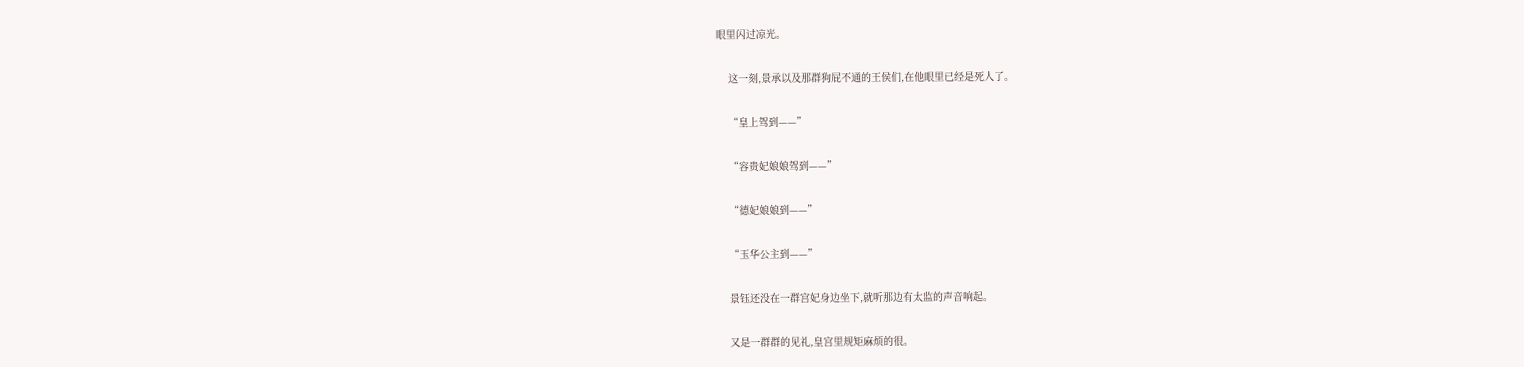眼里闪过凉光。

    这一刻,景承以及那群狗屁不通的王侯们,在他眼里已经是死人了。

    “皇上驾到——”

    “容贵妃娘娘驾到——”

    “德妃娘娘到——”

    “玉华公主到——”

    景钰还没在一群宫妃身边坐下,就听那边有太监的声音响起。

    又是一群群的见礼,皇宫里规矩麻烦的很。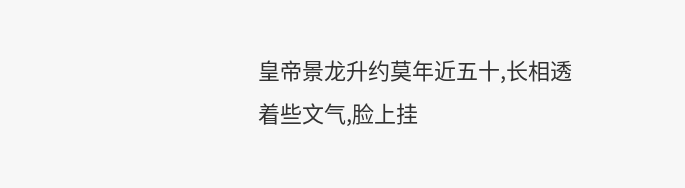皇帝景龙升约莫年近五十,长相透着些文气,脸上挂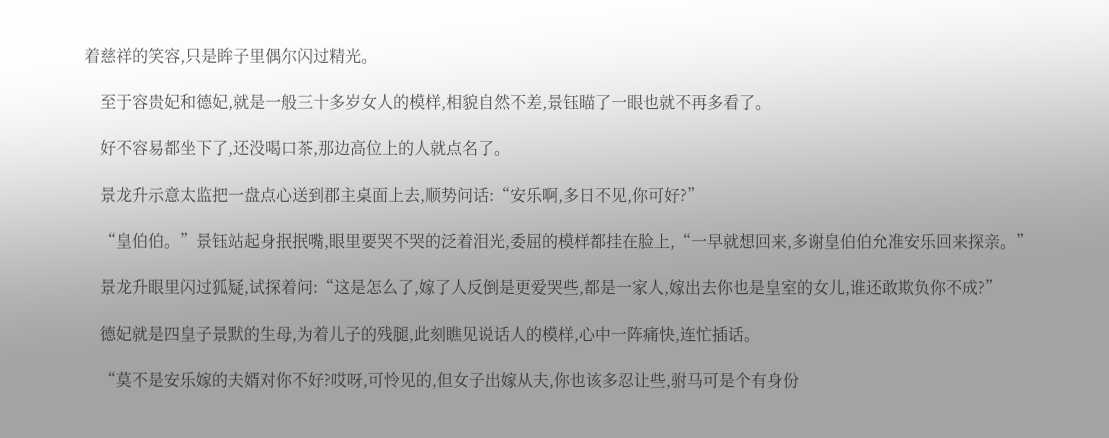着慈祥的笑容,只是眸子里偶尔闪过精光。

    至于容贵妃和德妃,就是一般三十多岁女人的模样,相貌自然不差,景钰瞄了一眼也就不再多看了。

    好不容易都坐下了,还没喝口茶,那边高位上的人就点名了。

    景龙升示意太监把一盘点心送到郡主桌面上去,顺势问话:“安乐啊,多日不见,你可好?”

    “皇伯伯。”景钰站起身抿抿嘴,眼里要哭不哭的泛着泪光,委屈的模样都挂在脸上,“一早就想回来,多谢皇伯伯允准安乐回来探亲。”

    景龙升眼里闪过狐疑,试探着问:“这是怎么了,嫁了人反倒是更爱哭些,都是一家人,嫁出去你也是皇室的女儿,谁还敢欺负你不成?”

    德妃就是四皇子景默的生母,为着儿子的残腿,此刻瞧见说话人的模样,心中一阵痛快,连忙插话。

    “莫不是安乐嫁的夫婿对你不好?哎呀,可怜见的,但女子出嫁从夫,你也该多忍让些,驸马可是个有身份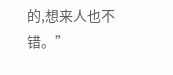的,想来人也不错。”